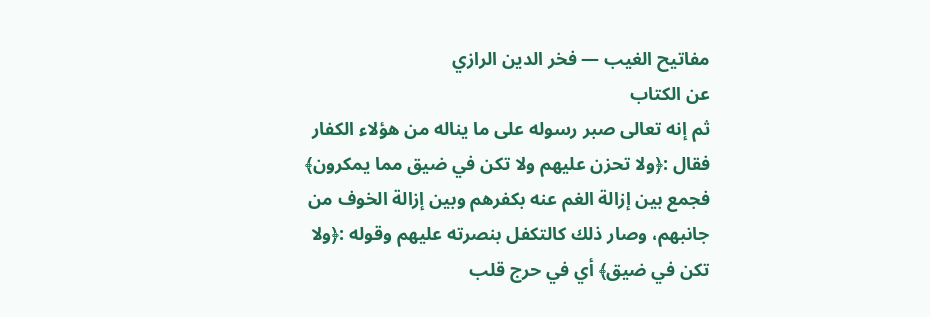مفاتيح الغيب — فخر الدين الرازي
عن الكتاب
ثم إنه تعالى صبر رسوله على ما يناله من هؤلاء الكفار فقال :﴿ولا تحزن عليهم ولا تكن في ضيق مما يمكرون﴾ فجمع بين إزالة الغم عنه بكفرهم وبين إزالة الخوف من جانبهم، وصار ذلك كالتكفل بنصرته عليهم وقوله :﴿ولا تكن في ضيق﴾ أي في حرج قلب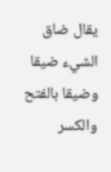يقال ضاق الشيء ضيقا وضيقا بالفتح والكسر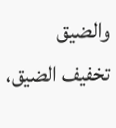والضيق تخفيف الضيق،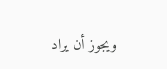ويجوز أن يراد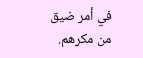في أمر ضيق من مكرهم.